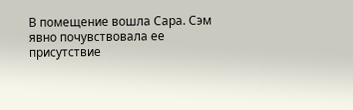В помещение вошла Сара. Сэм явно почувствовала ее присутствие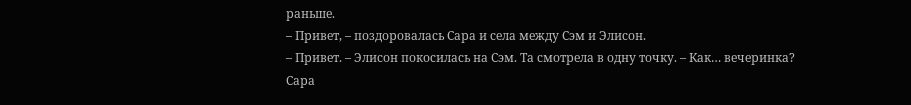раньше.
– Привет, – поздоровалась Сара и села между Сэм и Элисон.
– Привет. – Элисон покосилась на Сэм. Та смотрела в одну точку. – Как… вечеринка?
Сара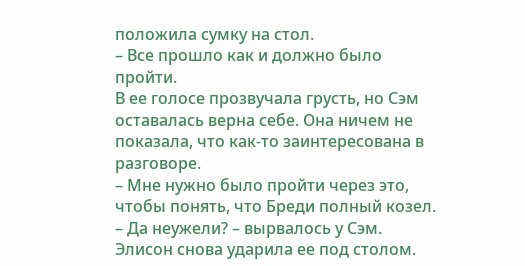положила сумку на стол.
– Все прошло как и должно было пройти.
В ее голосе прозвучала грусть, но Сэм оставалась верна себе. Она ничем не показала, что как-то заинтересована в разговоре.
– Мне нужно было пройти через это, чтобы понять, что Бреди полный козел.
– Да неужели? – вырвалось у Сэм.
Элисон снова ударила ее под столом.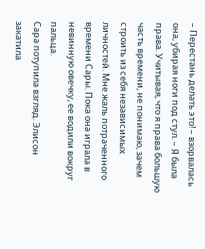– Перестань делать это! – взорвалась она, убирая ноги под стул. – Я была права. Учитывая, что я права большую часть времени, не понимаю, зачем строить из себя независимых личностей. Мне жаль потраченного времени Сары. Пока она играла в невинную овечку, ее водили вокруг пальца.
Сара потупила взгляд. Элисон закатила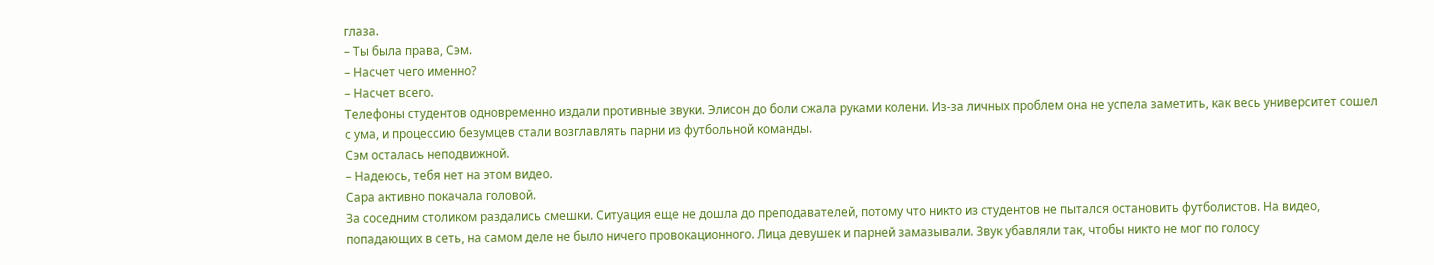глаза.
– Ты была права, Сэм.
– Насчет чего именно?
– Насчет всего.
Телефоны студентов одновременно издали противные звуки. Элисон до боли сжала руками колени. Из-за личных проблем она не успела заметить, как весь университет сошел с ума, и процессию безумцев стали возглавлять парни из футбольной команды.
Сэм осталась неподвижной.
– Надеюсь, тебя нет на этом видео.
Сара активно покачала головой.
За соседним столиком раздались смешки. Ситуация еще не дошла до преподавателей, потому что никто из студентов не пытался остановить футболистов. На видео, попадающих в сеть, на самом деле не было ничего провокационного. Лица девушек и парней замазывали. Звук убавляли так, чтобы никто не мог по голосу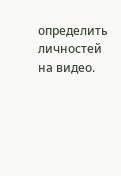определить личностей на видео.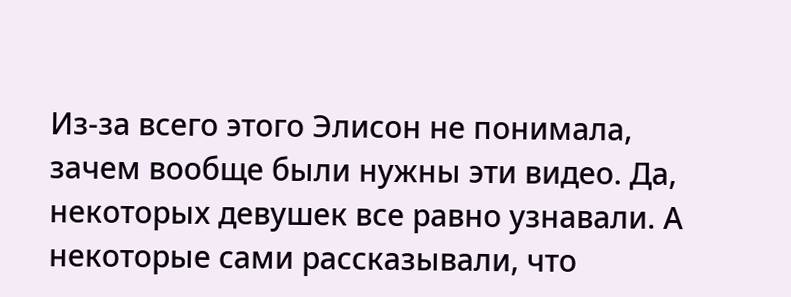Из-за всего этого Элисон не понимала, зачем вообще были нужны эти видео. Да, некоторых девушек все равно узнавали. А некоторые сами рассказывали, что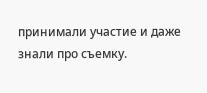принимали участие и даже знали про съемку.